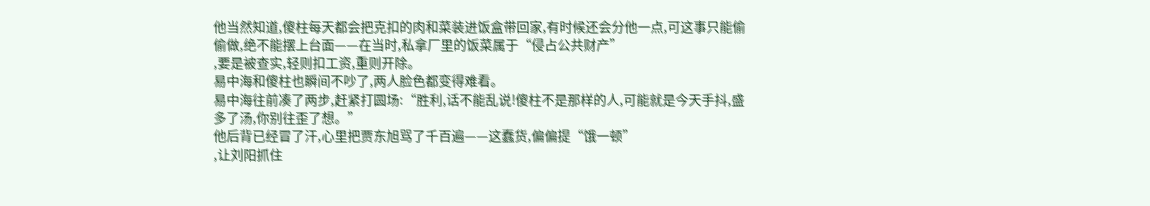他当然知道,傻柱每天都会把克扣的肉和菜装进饭盒带回家,有时候还会分他一点,可这事只能偷偷做,绝不能摆上台面——在当时,私拿厂里的饭菜属于“侵占公共财产”
,要是被查实,轻则扣工资,重则开除。
易中海和傻柱也瞬间不吵了,两人脸色都变得难看。
易中海往前凑了两步,赶紧打圆场:“胜利,话不能乱说!傻柱不是那样的人,可能就是今天手抖,盛多了汤,你别往歪了想。”
他后背已经冒了汗,心里把贾东旭骂了千百遍——这蠢货,偏偏提“饿一顿”
,让刘阳抓住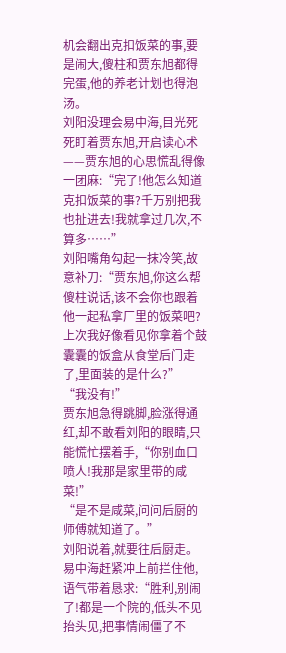机会翻出克扣饭菜的事,要是闹大,傻柱和贾东旭都得完蛋,他的养老计划也得泡汤。
刘阳没理会易中海,目光死死盯着贾东旭,开启读心术——贾东旭的心思慌乱得像一团麻:“完了!他怎么知道克扣饭菜的事?千万别把我也扯进去!我就拿过几次,不算多……”
刘阳嘴角勾起一抹冷笑,故意补刀:“贾东旭,你这么帮傻柱说话,该不会你也跟着他一起私拿厂里的饭菜吧?上次我好像看见你拿着个鼓囊囊的饭盒从食堂后门走了,里面装的是什么?”
“我没有!”
贾东旭急得跳脚,脸涨得通红,却不敢看刘阳的眼睛,只能慌忙摆着手,“你别血口喷人!我那是家里带的咸菜!”
“是不是咸菜,问问后厨的师傅就知道了。”
刘阳说着,就要往后厨走。
易中海赶紧冲上前拦住他,语气带着恳求:“胜利,别闹了!都是一个院的,低头不见抬头见,把事情闹僵了不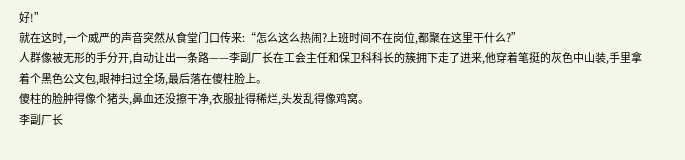好!”
就在这时,一个威严的声音突然从食堂门口传来:“怎么这么热闹?上班时间不在岗位,都聚在这里干什么?”
人群像被无形的手分开,自动让出一条路——李副厂长在工会主任和保卫科科长的簇拥下走了进来,他穿着笔挺的灰色中山装,手里拿着个黑色公文包,眼神扫过全场,最后落在傻柱脸上。
傻柱的脸肿得像个猪头,鼻血还没擦干净,衣服扯得稀烂,头发乱得像鸡窝。
李副厂长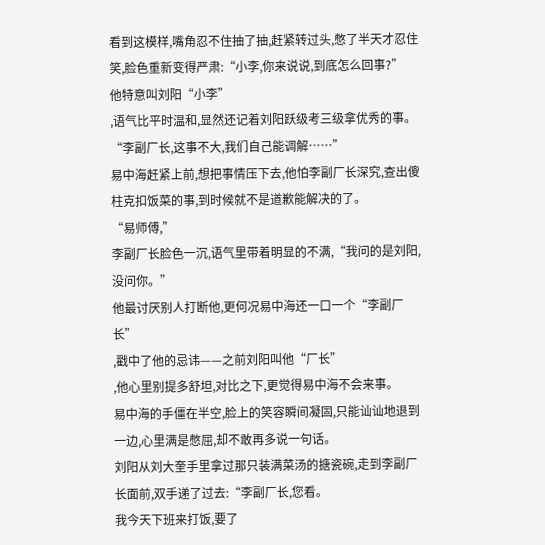看到这模样,嘴角忍不住抽了抽,赶紧转过头,憋了半天才忍住笑,脸色重新变得严肃:“小李,你来说说,到底怎么回事?”
他特意叫刘阳“小李”
,语气比平时温和,显然还记着刘阳跃级考三级拿优秀的事。
“李副厂长,这事不大,我们自己能调解……”
易中海赶紧上前,想把事情压下去,他怕李副厂长深究,查出傻柱克扣饭菜的事,到时候就不是道歉能解决的了。
“易师傅,”
李副厂长脸色一沉,语气里带着明显的不满,“我问的是刘阳,没问你。”
他最讨厌别人打断他,更何况易中海还一口一个“李副厂长”
,戳中了他的忌讳——之前刘阳叫他“厂长”
,他心里别提多舒坦,对比之下,更觉得易中海不会来事。
易中海的手僵在半空,脸上的笑容瞬间凝固,只能讪讪地退到一边,心里满是憋屈,却不敢再多说一句话。
刘阳从刘大奎手里拿过那只装满菜汤的搪瓷碗,走到李副厂长面前,双手递了过去:“李副厂长,您看。
我今天下班来打饭,要了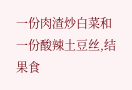一份肉渣炒白菜和一份酸辣土豆丝,结果食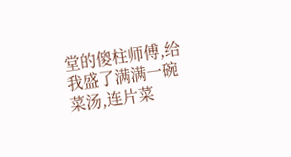堂的傻柱师傅,给我盛了满满一碗菜汤,连片菜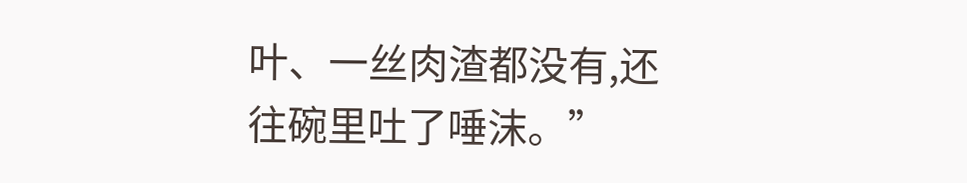叶、一丝肉渣都没有,还往碗里吐了唾沫。”